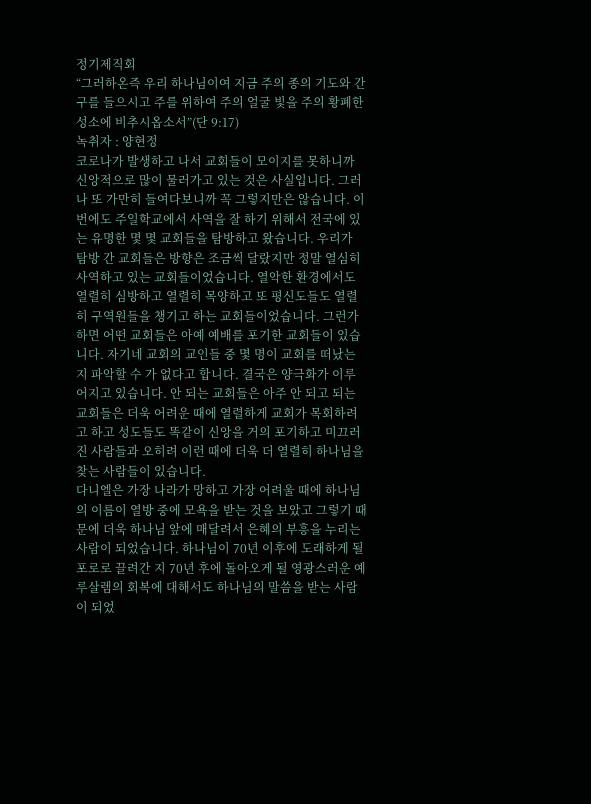정기제직회
“그러하온즉 우리 하나님이여 지금 주의 종의 기도와 간구를 들으시고 주를 위하여 주의 얼굴 빛을 주의 황폐한 성소에 비추시옵소서”(단 9:17)
녹취자 : 양현정
코로나가 발생하고 나서 교회들이 모이지를 못하니까 신앙적으로 많이 물러가고 있는 것은 사실입니다. 그러나 또 가만히 들여다보니까 꼭 그렇지만은 않습니다. 이번에도 주일학교에서 사역을 잘 하기 위해서 전국에 있는 유명한 몇 몇 교회들을 탐방하고 왔습니다. 우리가 탐방 간 교회들은 방향은 조금씩 달랐지만 정말 열심히 사역하고 있는 교회들이었습니다. 열악한 환경에서도 열렬히 심방하고 열렬히 목양하고 또 평신도들도 열렬히 구역원들을 챙기고 하는 교회들이었습니다. 그런가 하면 어떤 교회들은 아예 예배를 포기한 교회들이 있습니다. 자기네 교회의 교인들 중 몇 명이 교회를 떠났는지 파악할 수 가 없다고 합니다. 결국은 양극화가 이루어지고 있습니다. 안 되는 교회들은 아주 안 되고 되는 교회들은 더욱 어려운 때에 열렬하게 교회가 목회하려고 하고 성도들도 똑같이 신앙을 거의 포기하고 미끄러진 사람들과 오히려 이런 때에 더욱 더 열렬히 하나님을 찾는 사람들이 있습니다.
다니엘은 가장 나라가 망하고 가장 어려울 때에 하나님의 이름이 열방 중에 모욕을 받는 것을 보았고 그렇기 때문에 더욱 하나님 앞에 매달려서 은혜의 부흥을 누리는 사람이 되었습니다. 하나님이 70년 이후에 도래하게 될 포로로 끌려간 지 70년 후에 돌아오게 될 영광스러운 예루살렘의 회복에 대해서도 하나님의 말씀을 받는 사람이 되었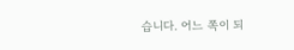습니다. 어느 쪽이 되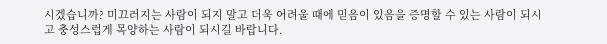시겠습니까? 미끄러지는 사람이 되지 말고 더욱 어려울 때에 믿음이 있음을 증명할 수 있는 사람이 되시고 충성스럽게 목양하는 사람이 되시길 바랍니다.